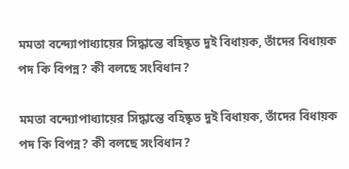মমতা বন্দ্যোপাধ্যায়ের সিদ্ধান্তে বহিষ্কৃত দুই বিধায়ক, তাঁদের বিধায়ক পদ কি বিপন্ন? কী বলছে সংবিধান?

মমতা বন্দ্যোপাধ্যায়ের সিদ্ধান্তে বহিষ্কৃত দুই বিধায়ক, তাঁদের বিধায়ক পদ কি বিপন্ন? কী বলছে সংবিধান?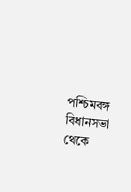পশ্চিমবঙ্গ বিধানসভা থেকে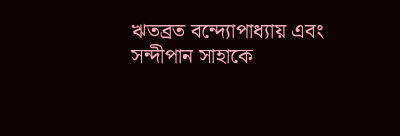ঋতব্রত বন্দ্যোপাধ্যায় এবং সন্দীপান সাহাকে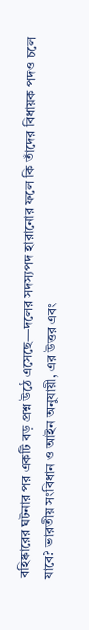বহিষ্কারের ঘটনার পর একটি বড় প্রশ্ন উঠে এসেছে—দলের সদস্যপদ হারানোর ফলে কি তাঁদের বিধায়ক পদও চলে যাবে? ভারতীয় সংবিধান ও আইন অনুযায়ী, এর উত্তর এবং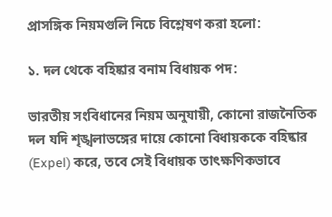প্রাসঙ্গিক নিয়মগুলি নিচে বিশ্লেষণ করা হলো:

১. দল থেকে বহিষ্কার বনাম বিধায়ক পদ:

ভারতীয় সংবিধানের নিয়ম অনুযায়ী, কোনো রাজনৈতিক দল যদি শৃঙ্খলাভঙ্গের দায়ে কোনো বিধায়ককে বহিষ্কার (Expel) করে, তবে সেই বিধায়ক তাৎক্ষণিকভাবে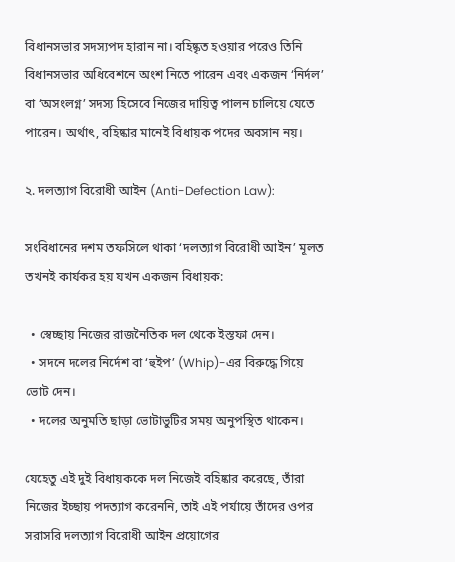বিধানসভার সদস্যপদ হারান না। বহিষ্কৃত হওয়ার পরেও তিনি বিধানসভার অধিবেশনে অংশ নিতে পারেন এবং একজন ‘নির্দল’ বা ‘অসংলগ্ন’ সদস্য হিসেবে নিজের দায়িত্ব পালন চালিয়ে যেতে পারেন। অর্থাৎ, বহিষ্কার মানেই বিধায়ক পদের অবসান নয়।

২. দলত্যাগ বিরোধী আইন (Anti-Defection Law):

সংবিধানের দশম তফসিলে থাকা ‘দলত্যাগ বিরোধী আইন’ মূলত তখনই কার্যকর হয় যখন একজন বিধায়ক:

  • স্বেচ্ছায় নিজের রাজনৈতিক দল থেকে ইস্তফা দেন।
  • সদনে দলের নির্দেশ বা ‘হুইপ’ (Whip)-এর বিরুদ্ধে গিয়ে ভোট দেন।
  • দলের অনুমতি ছাড়া ভোটাভুটির সময় অনুপস্থিত থাকেন।

যেহেতু এই দুই বিধায়ককে দল নিজেই বহিষ্কার করেছে, তাঁরা নিজের ইচ্ছায় পদত্যাগ করেননি, তাই এই পর্যায়ে তাঁদের ওপর সরাসরি দলত্যাগ বিরোধী আইন প্রয়োগের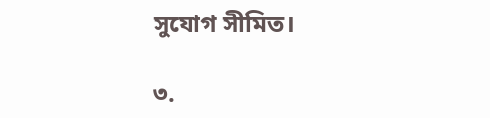সুযোগ সীমিত।

৩.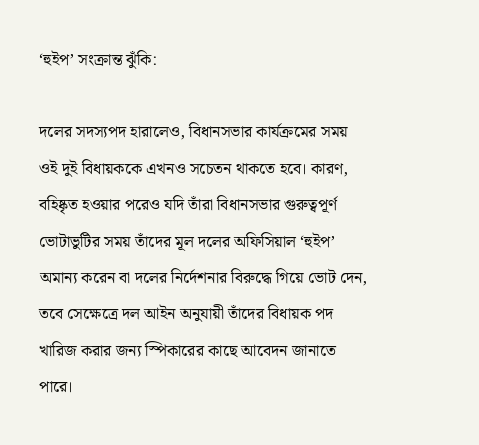‘হুইপ’ সংক্রান্ত ঝুঁকি:

দলের সদস্যপদ হারালেও, বিধানসভার কার্যক্রমের সময় ওই দুই বিধায়ককে এখনও সচেতন থাকতে হবে। কারণ, বহিষ্কৃত হওয়ার পরেও যদি তাঁরা বিধানসভার গুরুত্বপূর্ণ ভোটাভুটির সময় তাঁদের মূল দলের অফিসিয়াল ‘হুইপ’ অমান্য করেন বা দলের নির্দেশনার বিরুদ্ধে গিয়ে ভোট দেন, তবে সেক্ষেত্রে দল আইন অনুযায়ী তাঁদের বিধায়ক পদ খারিজ করার জন্য স্পিকারের কাছে আবেদন জানাতে পারে।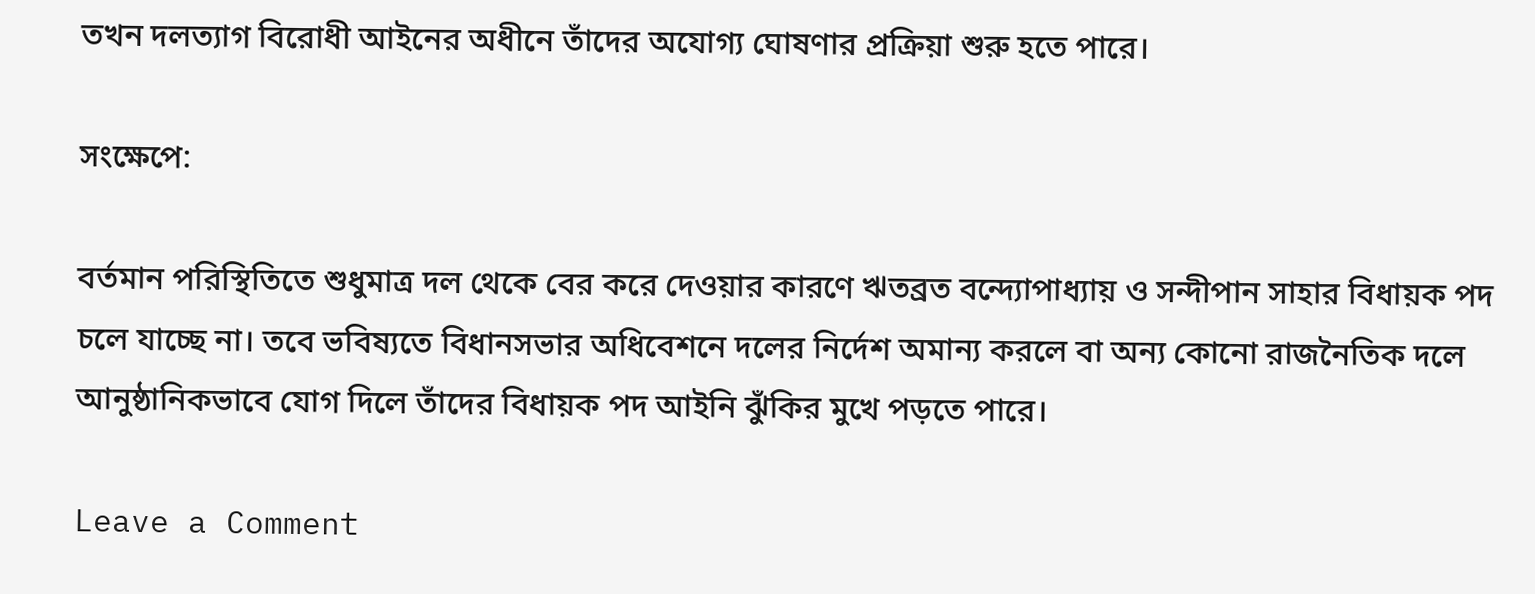তখন দলত্যাগ বিরোধী আইনের অধীনে তাঁদের অযোগ্য ঘোষণার প্রক্রিয়া শুরু হতে পারে।

সংক্ষেপে:

বর্তমান পরিস্থিতিতে শুধুমাত্র দল থেকে বের করে দেওয়ার কারণে ঋতব্রত বন্দ্যোপাধ্যায় ও সন্দীপান সাহার বিধায়ক পদ চলে যাচ্ছে না। তবে ভবিষ্যতে বিধানসভার অধিবেশনে দলের নির্দেশ অমান্য করলে বা অন্য কোনো রাজনৈতিক দলে আনুষ্ঠানিকভাবে যোগ দিলে তাঁদের বিধায়ক পদ আইনি ঝুঁকির মুখে পড়তে পারে।

Leave a Comment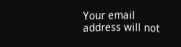Your email address will not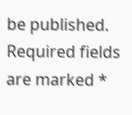be published. Required fields are marked *